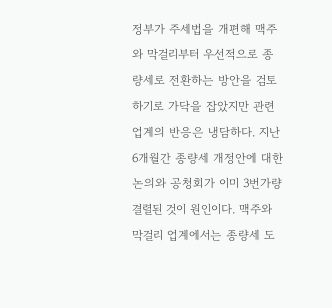정부가 주세법을 개편해 맥주와 막걸리부터 우선적으로 종량세로 전환하는 방안을 검토하기로 가닥을 잡았지만 관련 업계의 반응은 냉담하다. 지난 6개월간 종량세 개정안에 대한 논의와 공청회가 이미 3번가량 결렬된 것이 원인이다. 맥주와 막걸리 업계에서는 종량세 도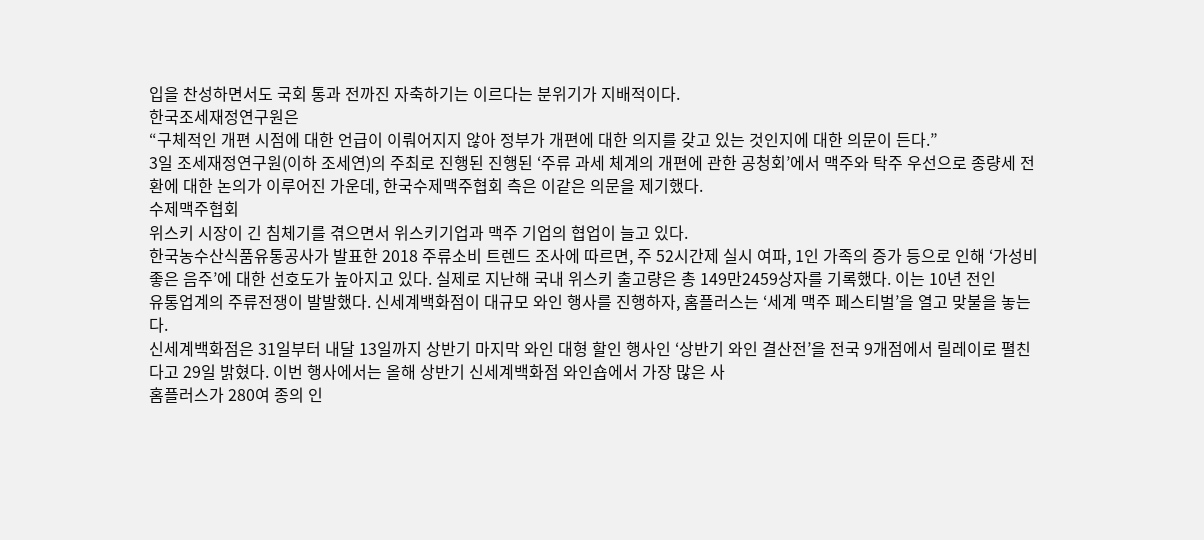입을 찬성하면서도 국회 통과 전까진 자축하기는 이르다는 분위기가 지배적이다.
한국조세재정연구원은
“구체적인 개편 시점에 대한 언급이 이뤄어지지 않아 정부가 개편에 대한 의지를 갖고 있는 것인지에 대한 의문이 든다.”
3일 조세재정연구원(이하 조세연)의 주최로 진행된 진행된 ‘주류 과세 체계의 개편에 관한 공청회’에서 맥주와 탁주 우선으로 종량세 전환에 대한 논의가 이루어진 가운데, 한국수제맥주협회 측은 이같은 의문을 제기했다.
수제맥주협회
위스키 시장이 긴 침체기를 겪으면서 위스키기업과 맥주 기업의 협업이 늘고 있다.
한국농수산식품유통공사가 발표한 2018 주류소비 트렌드 조사에 따르면, 주 52시간제 실시 여파, 1인 가족의 증가 등으로 인해 ‘가성비 좋은 음주’에 대한 선호도가 높아지고 있다. 실제로 지난해 국내 위스키 출고량은 총 149만2459상자를 기록했다. 이는 10년 전인
유통업계의 주류전쟁이 발발했다. 신세계백화점이 대규모 와인 행사를 진행하자, 홈플러스는 ‘세계 맥주 페스티벌’을 열고 맞불을 놓는다.
신세계백화점은 31일부터 내달 13일까지 상반기 마지막 와인 대형 할인 행사인 ‘상반기 와인 결산전’을 전국 9개점에서 릴레이로 펼친다고 29일 밝혔다. 이번 행사에서는 올해 상반기 신세계백화점 와인숍에서 가장 많은 사
홈플러스가 280여 종의 인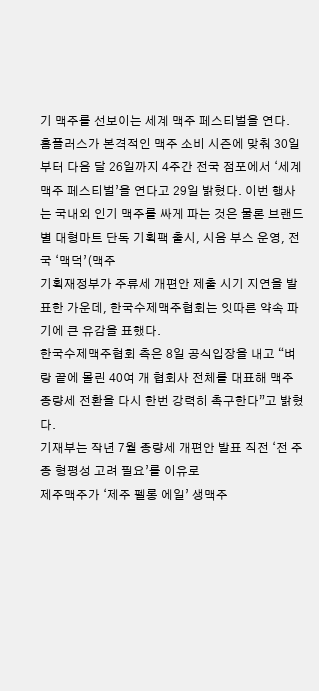기 맥주를 선보이는 세계 맥주 페스티벌을 연다.
홈플러스가 본격적인 맥주 소비 시즌에 맞춰 30일부터 다음 달 26일까지 4주간 전국 점포에서 ‘세계 맥주 페스티벌’을 연다고 29일 밝혔다. 이번 행사는 국내외 인기 맥주를 싸게 파는 것은 물론 브랜드별 대형마트 단독 기획팩 출시, 시음 부스 운영, 전국 ‘맥덕’(맥주
기획재정부가 주류세 개편안 제출 시기 지연을 발표한 가운데, 한국수제맥주협회는 잇따른 약속 파기에 큰 유감을 표했다.
한국수제맥주협회 측은 8일 공식입장을 내고 “벼랑 끝에 몰린 40여 개 협회사 전체를 대표해 맥주 종량세 전환을 다시 한번 강력히 촉구한다”고 밝혔다.
기재부는 작년 7월 종량세 개편안 발표 직전 ‘전 주종 형평성 고려 필요’를 이유로
제주맥주가 ‘제주 펠롱 에일’ 생맥주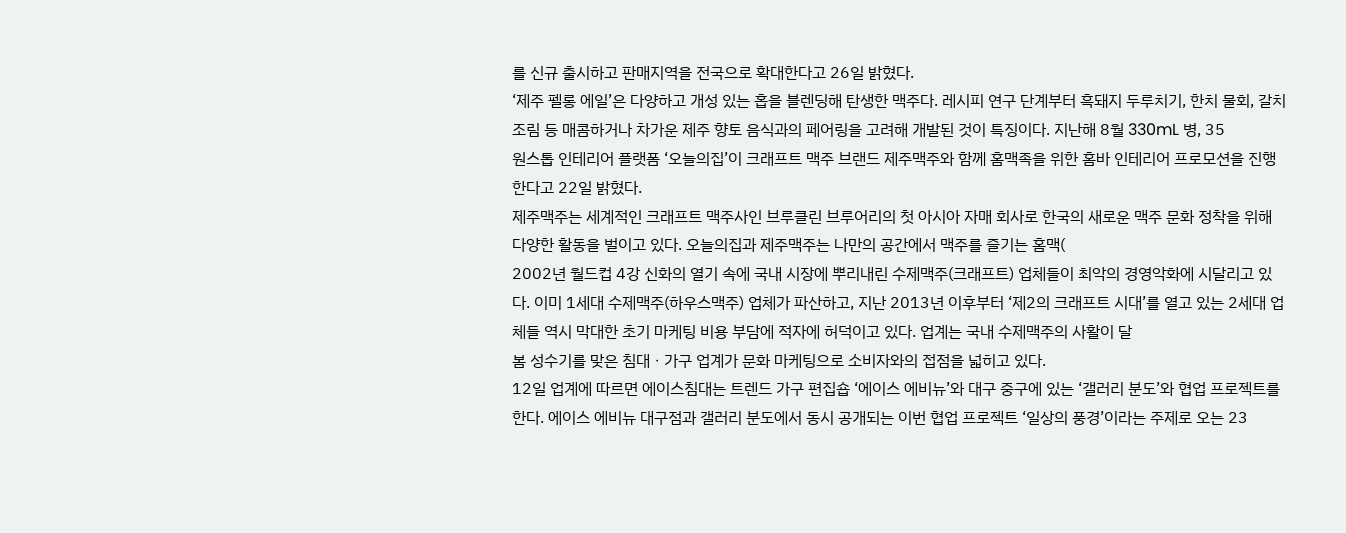를 신규 출시하고 판매지역을 전국으로 확대한다고 26일 밝혔다.
‘제주 펠롱 에일’은 다양하고 개성 있는 홉을 블렌딩해 탄생한 맥주다. 레시피 연구 단계부터 흑돼지 두루치기, 한치 물회, 갈치 조림 등 매콤하거나 차가운 제주 향토 음식과의 페어링을 고려해 개발된 것이 특징이다. 지난해 8월 330mL 병, 35
원스톱 인테리어 플랫폼 ‘오늘의집’이 크래프트 맥주 브랜드 제주맥주와 함께 홈맥족을 위한 홈바 인테리어 프로모션을 진행한다고 22일 밝혔다.
제주맥주는 세계적인 크래프트 맥주사인 브루클린 브루어리의 첫 아시아 자매 회사로 한국의 새로운 맥주 문화 정착을 위해 다양한 활동을 벌이고 있다. 오늘의집과 제주맥주는 나만의 공간에서 맥주를 즐기는 홈맥(
2002년 월드컵 4강 신화의 열기 속에 국내 시장에 뿌리내린 수제맥주(크래프트) 업체들이 최악의 경영악화에 시달리고 있다. 이미 1세대 수제맥주(하우스맥주) 업체가 파산하고, 지난 2013년 이후부터 ‘제2의 크래프트 시대’를 열고 있는 2세대 업체들 역시 막대한 초기 마케팅 비용 부담에 적자에 허덕이고 있다. 업계는 국내 수제맥주의 사활이 달
봄 성수기를 맞은 침대ㆍ가구 업계가 문화 마케팅으로 소비자와의 접점을 넓히고 있다.
12일 업계에 따르면 에이스침대는 트렌드 가구 편집숍 ‘에이스 에비뉴’와 대구 중구에 있는 ‘갤러리 분도’와 협업 프로젝트를 한다. 에이스 에비뉴 대구점과 갤러리 분도에서 동시 공개되는 이번 협업 프로젝트 ‘일상의 풍경’이라는 주제로 오는 23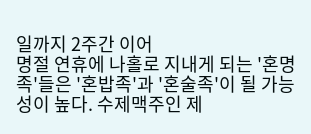일까지 2주간 이어
명절 연휴에 나홀로 지내게 되는 '혼명족'들은 '혼밥족'과 '혼술족'이 될 가능성이 높다. 수제맥주인 제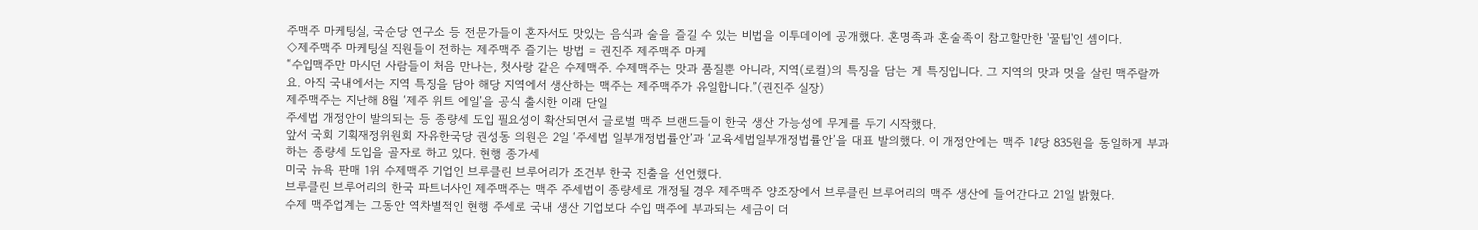주맥주 마케팅실, 국순당 연구소 등 전문가들이 혼자서도 맛있는 음식과 술을 즐길 수 있는 비법을 이투데이에 공개했다. 혼명족과 혼술족이 참고할만한 '꿀팁'인 셈이다.
◇제주맥주 마케팅실 직원들이 전하는 제주맥주 즐기는 방법 = 권진주 제주맥주 마케
“수입맥주만 마시던 사람들이 처음 만나는, 첫사랑 같은 수제맥주. 수제맥주는 맛과 품질뿐 아니라, 지역(로컬)의 특징을 담는 게 특징입니다. 그 지역의 맛과 멋을 살린 맥주랄까요. 아직 국내에서는 지역 특징을 담아 해당 지역에서 생산하는 맥주는 제주맥주가 유일합니다.”(권진주 실장)
제주맥주는 지난해 8월 ‘제주 위트 에일’을 공식 출시한 이래 단일
주세법 개정안이 발의되는 등 종량세 도입 필요성이 확산되면서 글로벌 맥주 브랜드들이 한국 생산 가능성에 무게를 두기 시작했다.
앞서 국회 기획재정위원회 자유한국당 권성동 의원은 2일 ‘주세법 일부개정법률안’과 ‘교육세법일부개정법률안’을 대표 발의했다. 이 개정안에는 맥주 1ℓ당 835원을 동일하게 부과하는 종량세 도입을 골자로 하고 있다. 현행 종가세
미국 뉴욕 판매 1위 수제맥주 기업인 브루클린 브루어리가 조건부 한국 진출을 선언했다.
브루클린 브루어리의 한국 파트너사인 제주맥주는 맥주 주세법이 종량세로 개정될 경우 제주맥주 양조장에서 브루클린 브루어리의 맥주 생산에 들어간다고 21일 밝혔다.
수제 맥주업계는 그동안 역차별적인 현행 주세로 국내 생산 기업보다 수입 맥주에 부과되는 세금이 더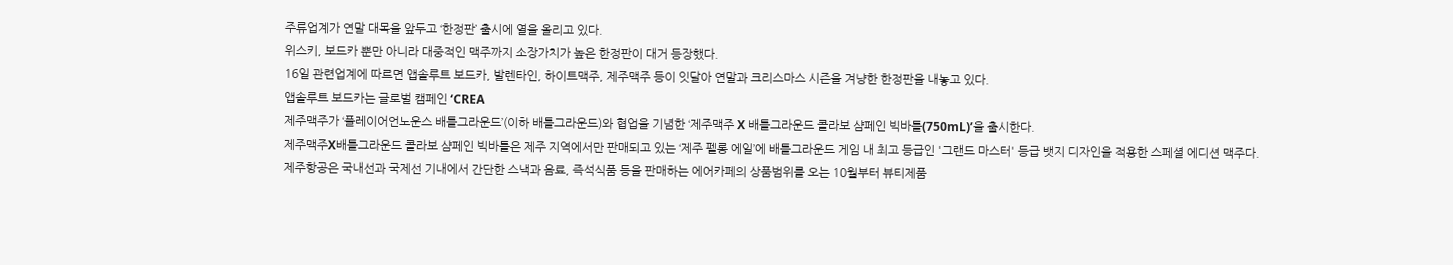주류업계가 연말 대목을 앞두고 ‘한정판’ 출시에 열을 올리고 있다.
위스키, 보드카 뿐만 아니라 대중적인 맥주까지 소장가치가 높은 한정판이 대거 등장했다.
16일 관련업계에 따르면 앱솔루트 보드카, 발렌타인, 하이트맥주, 제주맥주 등이 잇달아 연말과 크리스마스 시즌을 겨냥한 한정판을 내놓고 있다.
앱솔루트 보드카는 글로벌 캠페인 ‘CREA
제주맥주가 ‘플레이어언노운스 배틀그라운드’(이하 배틀그라운드)와 협업을 기념한 ‘제주맥주 X 배틀그라운드 콜라보 샴페인 빅바틀(750mL)’을 출시한다.
제주맥주X배틀그라운드 콜라보 샴페인 빅바틀은 제주 지역에서만 판매되고 있는 ‘제주 펠롱 에일’에 배틀그라운드 게임 내 최고 등급인 '그랜드 마스터' 등급 뱃지 디자인을 적용한 스페셜 에디션 맥주다.
제주항공은 국내선과 국제선 기내에서 간단한 스낵과 음료, 즉석식품 등을 판매하는 에어카페의 상품범위를 오는 10월부터 뷰티제품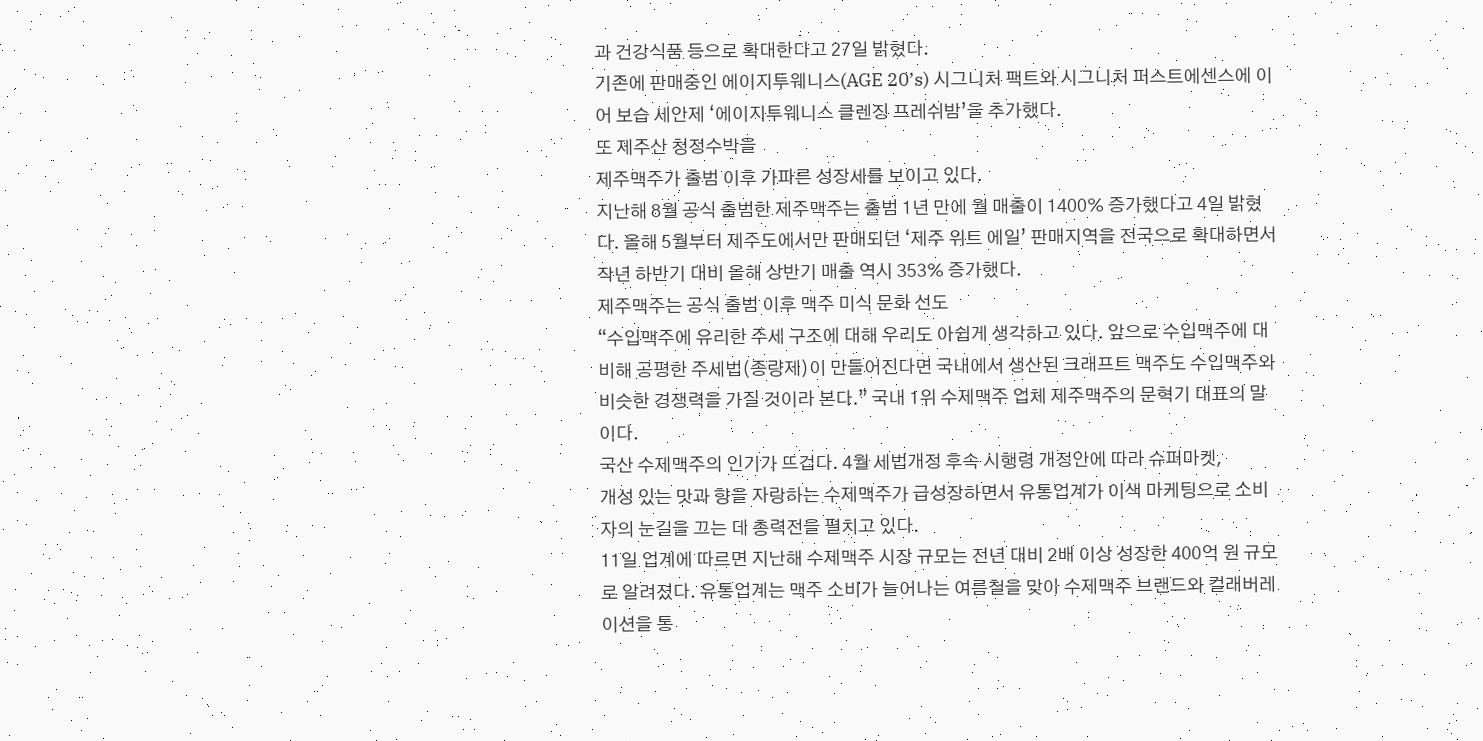과 건강식품 등으로 확대한다고 27일 밝혔다.
기존에 판매중인 에이지투웨니스(AGE 20’s) 시그니처 팩트와 시그니처 퍼스트에센스에 이어 보습 세안제 ‘에이지투웨니스 클렌징 프레쉬밤’을 추가했다.
또 제주산 청정수박을
제주맥주가 출범 이후 가파른 성장세를 보이고 있다.
지난해 8월 공식 출범한 제주맥주는 출범 1년 만에 월 매출이 1400% 증가했다고 4일 밝혔다. 올해 5월부터 제주도에서만 판매되던 ‘제주 위트 에일’ 판매지역을 전국으로 확대하면서 작년 하반기 대비 올해 상반기 매출 역시 353% 증가했다.
제주맥주는 공식 출범 이후 맥주 미식 문화 선도
“수입맥주에 유리한 주세 구조에 대해 우리도 아쉽게 생각하고 있다. 앞으로 수입맥주에 대비해 공평한 주세법(종량제)이 만들어진다면 국내에서 생산된 크래프트 맥주도 수입맥주와 비슷한 경쟁력을 가질 것이라 본다.” 국내 1위 수제맥주 업체 제주맥주의 문혁기 대표의 말이다.
국산 수제맥주의 인기가 뜨겁다. 4월 세법개정 후속 시행령 개정안에 따라 슈퍼마켓,
개성 있는 맛과 향을 자랑하는 수제맥주가 급성장하면서 유통업계가 이색 마케팅으로 소비자의 눈길을 끄는 데 총력전을 펼치고 있다.
11일 업계에 따르면 지난해 수제맥주 시장 규모는 전년 대비 2배 이상 성장한 400억 원 규모로 알려졌다. 유통업계는 맥주 소비가 늘어나는 여름철을 맞아 수제맥주 브랜드와 컬래버레이션을 통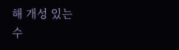해 개성 있는 수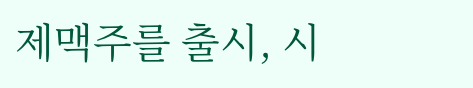제맥주를 출시, 시